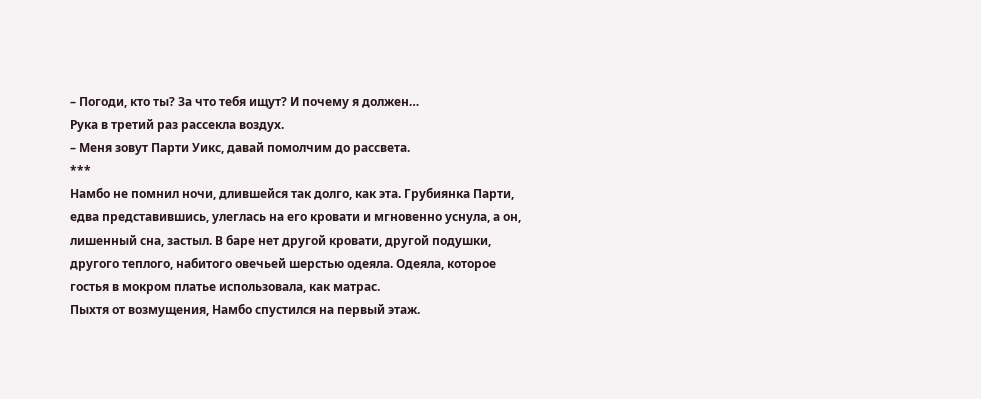– Погоди, кто ты? За что тебя ищут? И почему я должен…
Рука в третий раз рассекла воздух.
– Меня зовут Парти Уикс, давай помолчим до рассвета.
***
Намбо не помнил ночи, длившейся так долго, как эта. Грубиянка Парти, едва представившись, улеглась на его кровати и мгновенно уснула, а он, лишенный сна, застыл. В баре нет другой кровати, другой подушки, другого теплого, набитого овечьей шерстью одеяла. Одеяла, которое гостья в мокром платье использовала, как матрас.
Пыхтя от возмущения, Намбо спустился на первый этаж.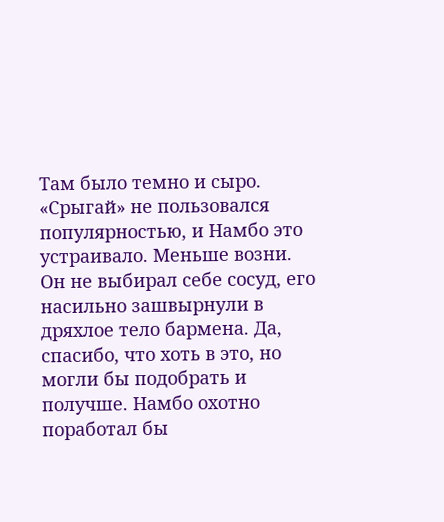Там было темно и сыро. «Срыгай» не пользовался популярностью, и Намбо это устраивало. Меньше возни. Он не выбирал себе сосуд, его насильно зашвырнули в дряхлое тело бармена. Да, спасибо, что хоть в это, но могли бы подобрать и получше. Намбо охотно поработал бы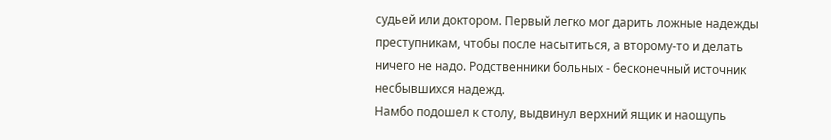судьей или доктором. Первый легко мог дарить ложные надежды преступникам, чтобы после насытиться, а второму-то и делать ничего не надо. Родственники больных - бесконечный источник несбывшихся надежд.
Намбо подошел к столу, выдвинул верхний ящик и наощупь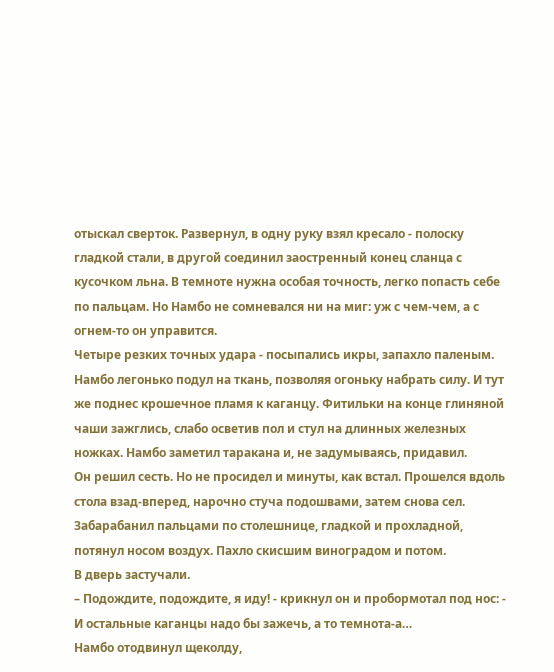отыскал сверток. Развернул, в одну руку взял кресало - полоску гладкой стали, в другой соединил заостренный конец сланца с кусочком льна. В темноте нужна особая точность, легко попасть себе по пальцам. Но Намбо не сомневался ни на миг: уж с чем-чем, а с огнем-то он управится.
Четыре резких точных удара - посыпались икры, запахло паленым. Намбо легонько подул на ткань, позволяя огоньку набрать силу. И тут же поднес крошечное пламя к каганцу. Фитильки на конце глиняной чаши зажглись, слабо осветив пол и стул на длинных железных ножках. Намбо заметил таракана и, не задумываясь, придавил.
Он решил сесть. Но не просидел и минуты, как встал. Прошелся вдоль стола взад-вперед, нарочно стуча подошвами, затем снова сел. Забарабанил пальцами по столешнице, гладкой и прохладной, потянул носом воздух. Пахло скисшим виноградом и потом.
В дверь застучали.
– Подождите, подождите, я иду! - крикнул он и пробормотал под нос: - И остальные каганцы надо бы зажечь, а то темнота-а…
Намбо отодвинул щеколду,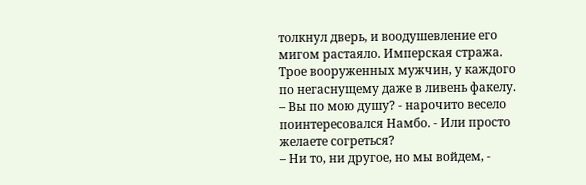толкнул дверь, и воодушевление его мигом растаяло. Имперская стража. Трое вооруженных мужчин, у каждого по негаснущему даже в ливень факелу.
– Вы по мою душу? - нарочито весело поинтересовался Намбо. - Или просто желаете согреться?
– Ни то, ни другое, но мы войдем, -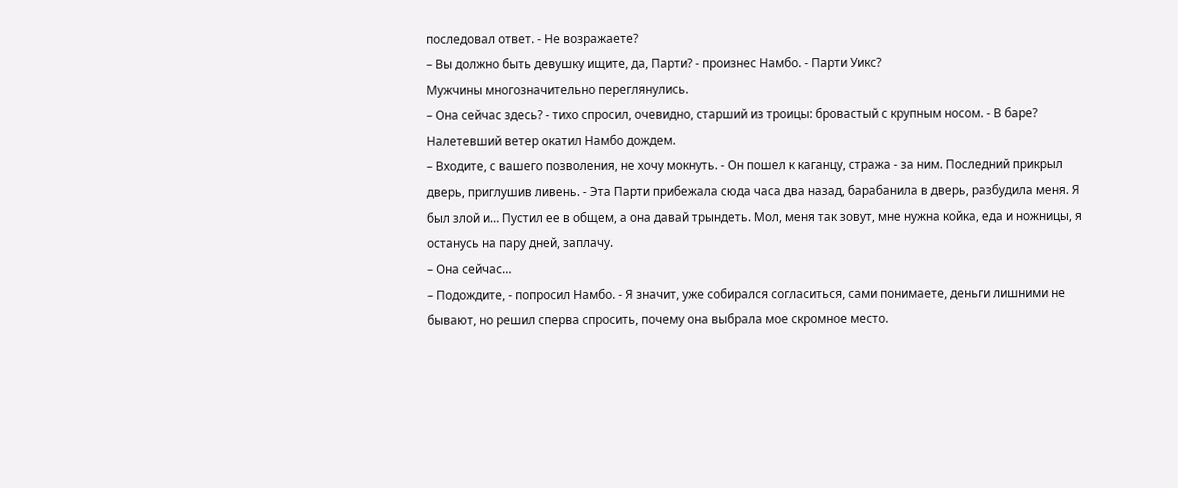последовал ответ. - Не возражаете?
– Вы должно быть девушку ищите, да, Парти? - произнес Намбо. - Парти Уикс?
Мужчины многозначительно переглянулись.
– Она сейчас здесь? - тихо спросил, очевидно, старший из троицы: бровастый с крупным носом. - В баре?
Налетевший ветер окатил Намбо дождем.
– Входите, с вашего позволения, не хочу мокнуть. - Он пошел к каганцу, стража - за ним. Последний прикрыл дверь, приглушив ливень. - Эта Парти прибежала сюда часа два назад, барабанила в дверь, разбудила меня. Я был злой и… Пустил ее в общем, а она давай трындеть. Мол, меня так зовут, мне нужна койка, еда и ножницы, я останусь на пару дней, заплачу.
– Она сейчас…
– Подождите, - попросил Намбо. - Я значит, уже собирался согласиться, сами понимаете, деньги лишними не бывают, но решил сперва спросить, почему она выбрала мое скромное место.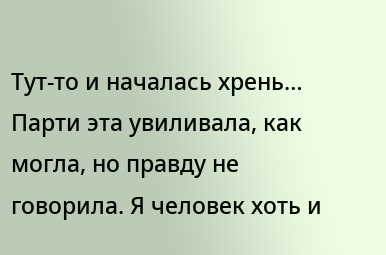Тут-то и началась хрень… Парти эта увиливала, как могла, но правду не говорила. Я человек хоть и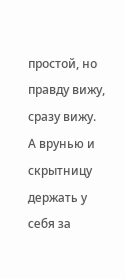простой, но правду вижу, сразу вижу. А врунью и скрытницу держать у себя за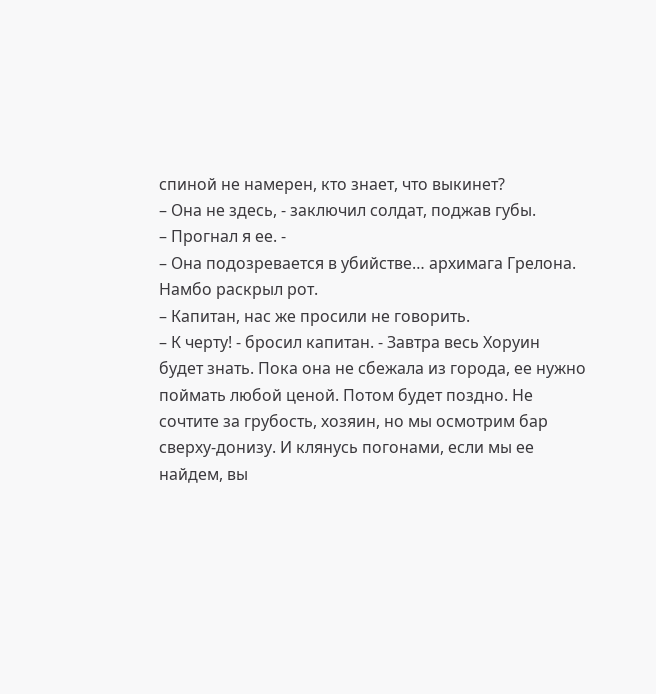спиной не намерен, кто знает, что выкинет?
– Она не здесь, - заключил солдат, поджав губы.
– Прогнал я ее. -
– Она подозревается в убийстве… архимага Грелона.
Намбо раскрыл рот.
– Капитан, нас же просили не говорить.
– К черту! - бросил капитан. - Завтра весь Хоруин будет знать. Пока она не сбежала из города, ее нужно поймать любой ценой. Потом будет поздно. Не сочтите за грубость, хозяин, но мы осмотрим бар сверху-донизу. И клянусь погонами, если мы ее найдем, вы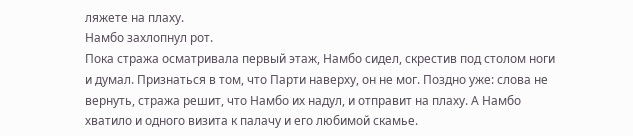ляжете на плаху.
Намбо захлопнул рот.
Пока стража осматривала первый этаж, Намбо сидел, скрестив под столом ноги и думал. Признаться в том, что Парти наверху, он не мог. Поздно уже: слова не вернуть, стража решит, что Намбо их надул, и отправит на плаху. А Намбо хватило и одного визита к палачу и его любимой скамье.